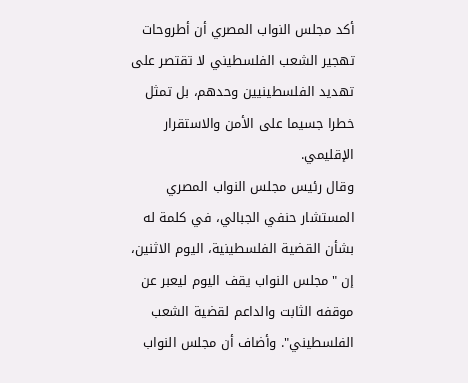أكد مجلس النواب المصري أن أطروحات تهجير الشعب الفلسطيني لا تقتصر على تهديد الفلسطينيين وحدهم، بل تمثل خطرا جسيما على الأمن والاستقرار الإقليمي.
وقال رئيس مجلس النواب المصري المستشار حنفي الجبالي، في كلمة له بشأن القضية الفلسطينية، اليوم الاثنين، إن "مجلس النواب يقف اليوم ليعبر عن موقفه الثابت والداعم لقضية الشعب الفلسطيني". وأضاف أن مجلس النواب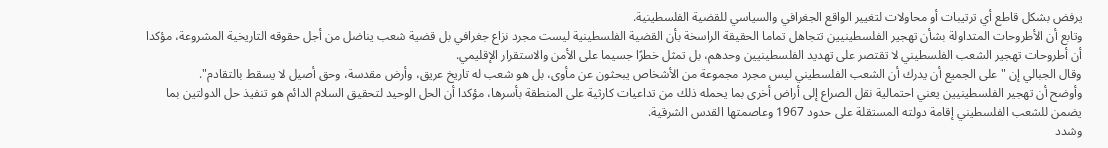يرفض بشكل قاطع أي ترتيبات أو محاولات لتغيير الواقع الجغرافي والسياسي للقضية الفلسطينية.
وتابع أن الأطروحات المتداولة بشأن تهجير الفلسطينيين تتجاهل تماما الحقيقة الراسخة بأن القضية الفلسطينية ليست مجرد نزاع جغرافي بل قضية شعب يناضل من أجل حقوقه التاريخية المشروعة، مؤكدا أن أطروحات تهجير الشعب الفلسطيني لا تقتصر على تهديد الفلسطينيين وحدهم، بل تمثل خطرًا جسيما على الأمن والاستقرار الإقليمي.
وقال الجبالي إن "على الجميع أن يدرك أن الشعب الفلسطيني ليس مجرد مجموعة من الأشخاص يبحثون عن مأوى، بل هو شعب له تاريخ عريق، وأرض مقدسة، وحق أصيل لا يسقط بالتقادم".
وأوضح أن تهجير الفلسطينيين يعني احتمالية نقل الصراع إلى أراض أخرى بما يحمله ذلك من تداعيات كارثية على المنطقة بأسرها، مؤكدا أن الحل الوحيد لتحقيق السلام الدائم هو تنفيذ حل الدولتين بما يضمن للشعب الفلسطيني إقامة دولته المستقلة على حدود 1967 وعاصمتها القدس الشرقية.
وشدد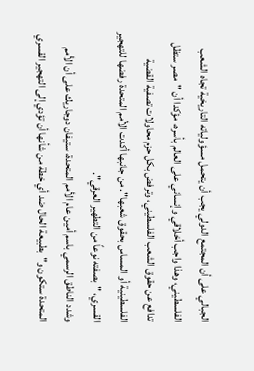الجبالي على أن المجتمع الدولي يجب أن يتحمل مسؤولياته التاريخية تجاه الشعب الفلسطيني، وهذا واجب أخلاقي وإنساني على العالم بأسره، مؤكدا أن "مصر ستظل تدافع عن حقوق الشعب الفلسطيني، وترفض بكل حزم محاولات تصفية القضية الفلسطينية أو المساس بحقوق شعبها". من جانبها أكدت الأمم المتحدة رفضها للتهجير القسري، "بصفته نوعاً من التطهير العرقي".
وشدد الناطق الرسمي باسم أمين عام الأمم المتحدة، ستيفان دوجاريك على أن الأمم المتحدة ستكون و"بطبيعة الحال ضد أي خطة من شأنها أن تؤدي إلى التهجير القسري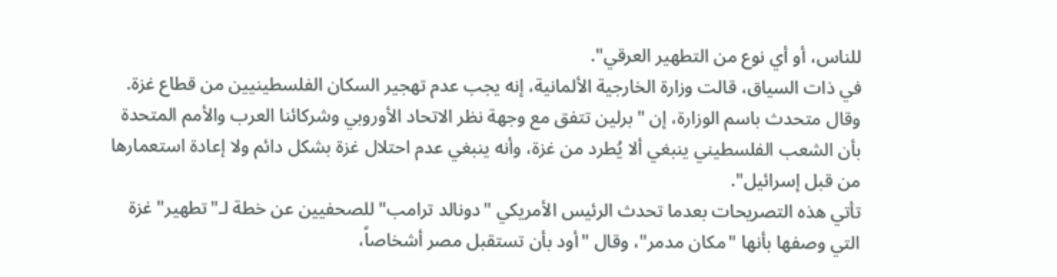للناس، أو أي نوع من التطهير العرقي".
في ذات السياق، قالت وزارة الخارجية الألمانية، إنه يجب عدم تهجير السكان الفلسطينيين من قطاع غزة. وقال متحدث باسم الوزارة، إن "برلين تتفق مع وجهة نظر الاتحاد الأوروبي وشركائنا العرب والأمم المتحدة بأن الشعب الفلسطيني ينبغي ألا يُطرد من غزة، وأنه ينبغي عدم احتلال غزة بشكل دائم ولا إعادة استعمارها من قبل إسرائيل".
تأتي هذه التصريحات بعدما تحدث الرئيس الأمريكي "دونالد ترامب" للصحفيين عن خطة لـ"تطهير" غزة التي وصفها بأنها "مكان مدمر"، وقال "أود بأن تستقبل مصر أشخاصاً،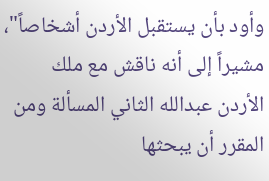وأود بأن يستقبل الأردن أشخاصاً"، مشيراً إلى أنه ناقش مع ملك الأردن عبدالله الثاني المسألة ومن المقرر أن يبحثها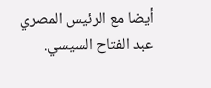أيضا مع الرئيس المصري عبد الفتاح السيسي.